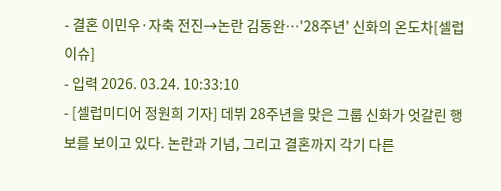- 결혼 이민우·자축 전진→논란 김동완…'28주년' 신화의 온도차[셀럽이슈]
- 입력 2026. 03.24. 10:33:10
- [셀럽미디어 정원희 기자] 데뷔 28주년을 맞은 그룹 신화가 엇갈린 행보를 보이고 있다. 논란과 기념, 그리고 결혼까지 각기 다른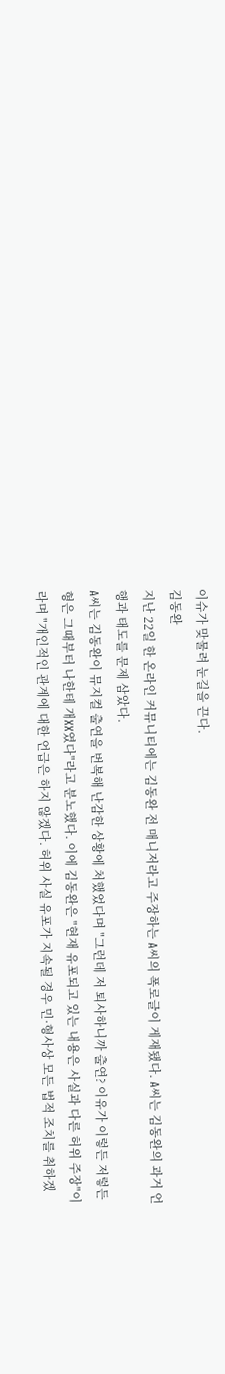이슈가 맞물려 눈길을 끈다.
김동완
지난 22일 한 온라인 커뮤니티에는 김동완 전 매니저라고 주장하는 A씨의 폭로글이 게재됐다. A씨는 김동완의 과거 언행과 태도를 문제 삼았다.
A씨는 김동완이 뮤지컬 출연을 번복해 난감한 상황에 처했었다며 "그런데 저 퇴사하니까 출연? 이유가 이렇든 저렇든 형은 그때부터 나한테 개XX였다"라고 분노했다. 이에 김동완은 "현재 유포되고 있는 내용은 사실과 다른 허위 주장"이라며 "개인적인 관계에 대한 언급은 하지 않겠다. 허위 사실 유포가 지속될 경우 민·형사상 모든 법적 조치를 취하겠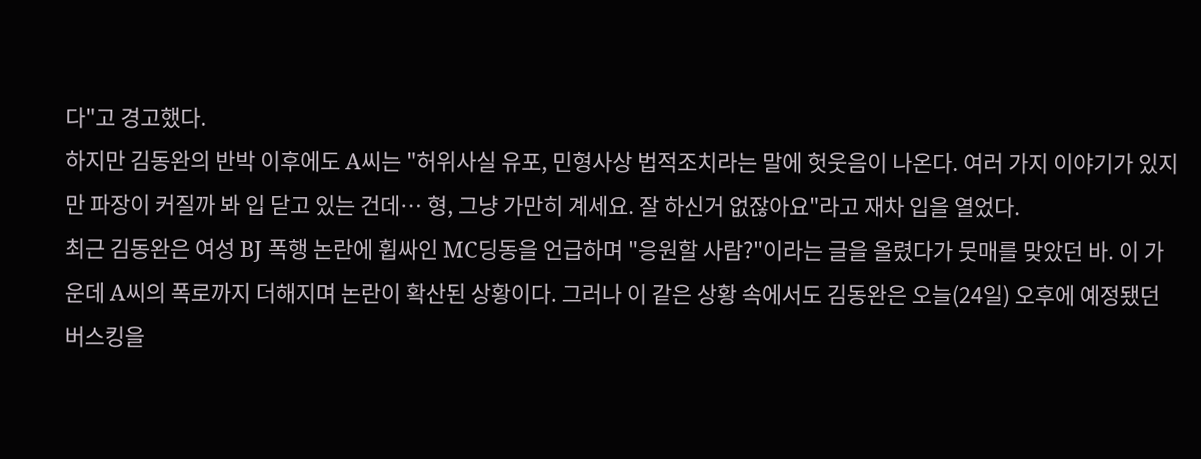다"고 경고했다.
하지만 김동완의 반박 이후에도 A씨는 "허위사실 유포, 민형사상 법적조치라는 말에 헛웃음이 나온다. 여러 가지 이야기가 있지만 파장이 커질까 봐 입 닫고 있는 건데… 형, 그냥 가만히 계세요. 잘 하신거 없잖아요"라고 재차 입을 열었다.
최근 김동완은 여성 BJ 폭행 논란에 휩싸인 MC딩동을 언급하며 "응원할 사람?"이라는 글을 올렸다가 뭇매를 맞았던 바. 이 가운데 A씨의 폭로까지 더해지며 논란이 확산된 상황이다. 그러나 이 같은 상황 속에서도 김동완은 오늘(24일) 오후에 예정됐던 버스킹을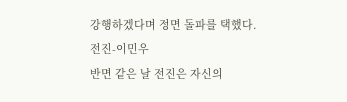강행하겠다며 정면 돌파를 택했다.
전진-이민우
반면 같은 날 전진은 자신의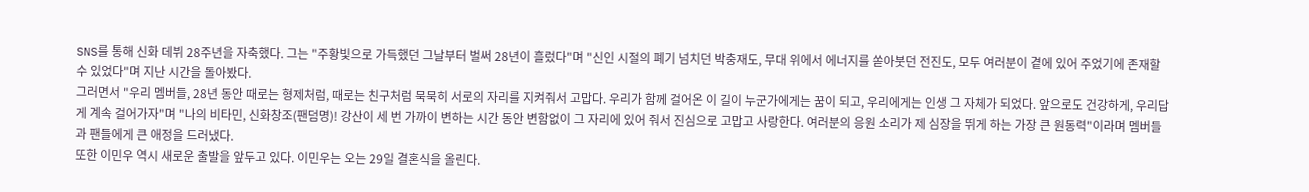SNS를 통해 신화 데뷔 28주년을 자축했다. 그는 "주황빛으로 가득했던 그날부터 벌써 28년이 흘렀다"며 "신인 시절의 폐기 넘치던 박충재도, 무대 위에서 에너지를 쏟아붓던 전진도, 모두 여러분이 곁에 있어 주었기에 존재할 수 있었다"며 지난 시간을 돌아봤다.
그러면서 "우리 멤버들, 28년 동안 때로는 형제처럼, 때로는 친구처럼 묵묵히 서로의 자리를 지켜줘서 고맙다. 우리가 함께 걸어온 이 길이 누군가에게는 꿈이 되고, 우리에게는 인생 그 자체가 되었다. 앞으로도 건강하게, 우리답게 계속 걸어가자"며 "나의 비타민, 신화창조(팬덤명)! 강산이 세 번 가까이 변하는 시간 동안 변함없이 그 자리에 있어 줘서 진심으로 고맙고 사랑한다. 여러분의 응원 소리가 제 심장을 뛰게 하는 가장 큰 원동력"이라며 멤버들과 팬들에게 큰 애정을 드러냈다.
또한 이민우 역시 새로운 출발을 앞두고 있다. 이민우는 오는 29일 결혼식을 올린다.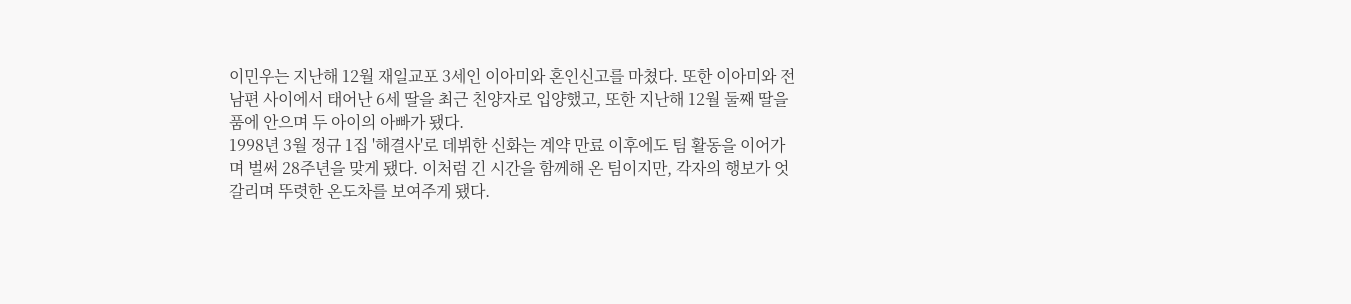이민우는 지난해 12월 재일교포 3세인 이아미와 혼인신고를 마쳤다. 또한 이아미와 전 남편 사이에서 태어난 6세 딸을 최근 친양자로 입양했고, 또한 지난해 12월 둘째 딸을 품에 안으며 두 아이의 아빠가 됐다.
1998년 3월 정규 1집 '해결사'로 데뷔한 신화는 계약 만료 이후에도 팀 활동을 이어가며 벌써 28주년을 맞게 됐다. 이처럼 긴 시간을 함께해 온 팀이지만, 각자의 행보가 엇갈리며 뚜렷한 온도차를 보여주게 됐다.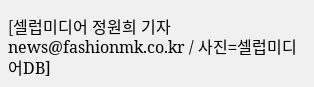[셀럽미디어 정원희 기자 news@fashionmk.co.kr / 사진=셀럽미디어DB]